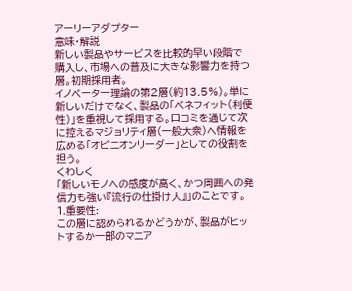アーリーアダプター
意味・解説
新しい製品やサービスを比較的早い段階で購入し、市場への普及に大きな影響力を持つ層。初期採用者。
イノベーター理論の第2層(約13.5%)。単に新しいだけでなく、製品の「ベネフィット(利便性)」を重視して採用する。口コミを通じて次に控えるマジョリティ層(一般大衆)へ情報を広める「オピニオンリーダー」としての役割を担う。
くわしく
「新しいモノへの感度が高く、かつ周囲への発信力も強い『流行の仕掛け人』」のことです。
1.重要性:
この層に認められるかどうかが、製品がヒットするか一部のマニア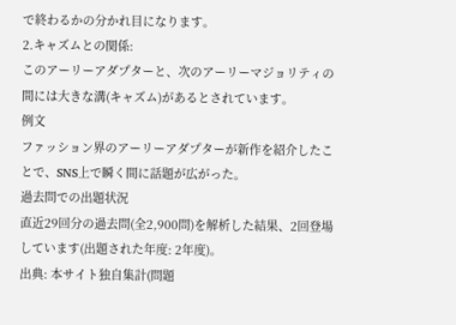で終わるかの分かれ目になります。
2.キャズムとの関係:
このアーリーアダプターと、次のアーリーマジョリティの間には大きな溝(キャズム)があるとされています。
例文
ファッション界のアーリーアダプターが新作を紹介したことで、SNS上で瞬く間に話題が広がった。
過去問での出題状況
直近29回分の過去問(全2,900問)を解析した結果、2回登場しています(出題された年度: 2年度)。
出典: 本サイト独自集計(問題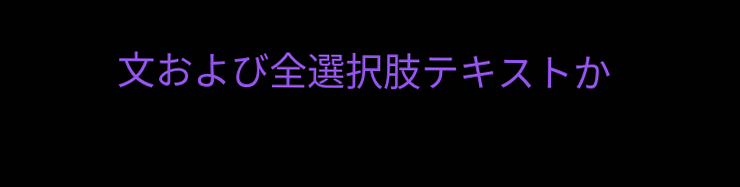文および全選択肢テキストか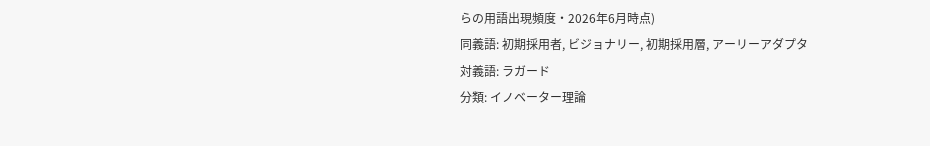らの用語出現頻度・2026年6月時点)
同義語: 初期採用者, ビジョナリー, 初期採用層, アーリーアダプタ
対義語: ラガード
分類: イノベーター理論